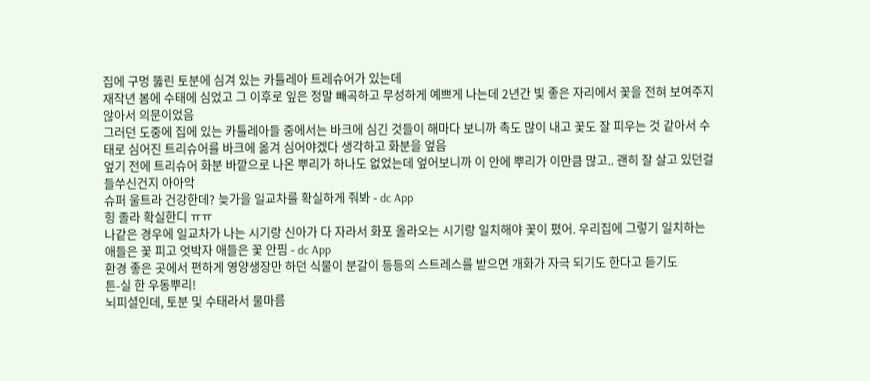집에 구멍 뚫린 토분에 심겨 있는 카틀레아 트레슈어가 있는데
재작년 봄에 수태에 심었고 그 이후로 잎은 정말 빼곡하고 무성하게 예쁘게 나는데 2년간 빛 좋은 자리에서 꽃을 전혀 보여주지 않아서 의문이었음
그러던 도중에 집에 있는 카틀레아들 중에서는 바크에 심긴 것들이 해마다 보니까 촉도 많이 내고 꽃도 잘 피우는 것 같아서 수태로 심어진 트리슈어를 바크에 옮겨 심어야겠다 생각하고 화분을 엎음
엎기 전에 트리슈어 화분 바깥으로 나온 뿌리가 하나도 없었는데 엎어보니까 이 안에 뿌리가 이만큼 많고.. 괜히 잘 살고 있던걸 들쑤신건지 아아악
슈퍼 울트라 건강한데? 늦가을 일교차를 확실하게 줘봐 - dc App
힝 졸라 확실한디 ㅠㅠ
나같은 경우에 일교차가 나는 시기랑 신아가 다 자라서 화포 올라오는 시기랑 일치해야 꽃이 폈어. 우리집에 그렇기 일치하는 애들은 꽃 피고 엇박자 애들은 꽃 안핌 - dc App
환경 좋은 곳에서 편하게 영양생장만 하던 식물이 분갈이 등등의 스트레스를 받으면 개화가 자극 되기도 한다고 듣기도
튼-실 한 우동뿌리!
뇌피셜인데, 토분 및 수태라서 물마름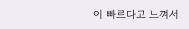이 빠르다고 느껴서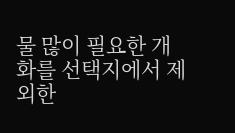물 많이 필요한 개화를 선택지에서 제외한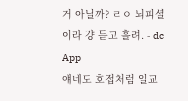거 아닐까? ㄹㅇ 뇌피셜이라 걍 듣고 흘려. - dc App
얘네도 호접처럼 일교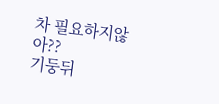차 필요하지않아??
기둥뒤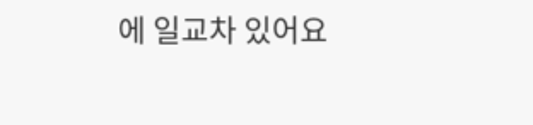에 일교차 있어요